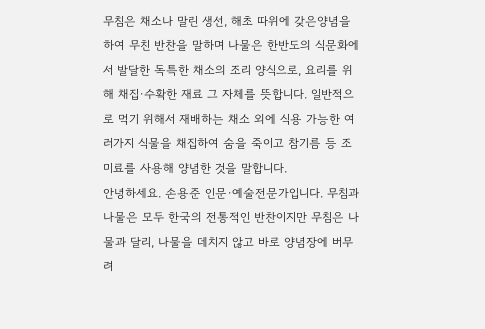무침은 채소나 말린 생선, 해초 따위에 갖은양념을 하여 무친 반찬을 말하며 나물은 한반도의 식문화에서 발달한 독특한 채소의 조리 양식으로, 요리를 위해 채집·수확한 재료 그 자체를 뜻합니다. 일반적으로 먹기 위해서 재배하는 채소 외에 식용 가능한 여러가지 식물을 채집하여 숨을 죽이고 참기름 등 조미료를 사용해 양념한 것을 말합니다.
안녕하세요. 손용준 인문·예술전문가입니다. 무침과 나물은 모두 한국의 전통적인 반찬이지만 무침은 나물과 달리, 나물을 데치지 않고 바로 양념장에 버무려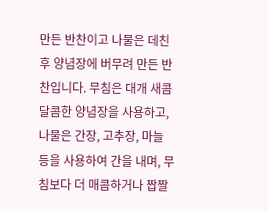만든 반찬이고 나물은 데친 후 양념장에 버무려 만든 반찬입니다. 무침은 대개 새콤달콤한 양념장을 사용하고, 나물은 간장, 고추장, 마늘 등을 사용하여 간을 내며, 무침보다 더 매콤하거나 짭짤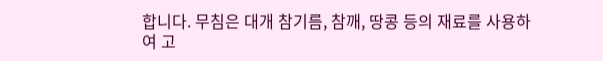합니다. 무침은 대개 참기름, 참깨, 땅콩 등의 재료를 사용하여 고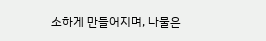소하게 만들어지며, 나물은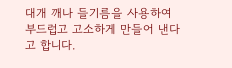대개 깨나 들기름을 사용하여 부드럽고 고소하게 만들어 낸다고 합니다.